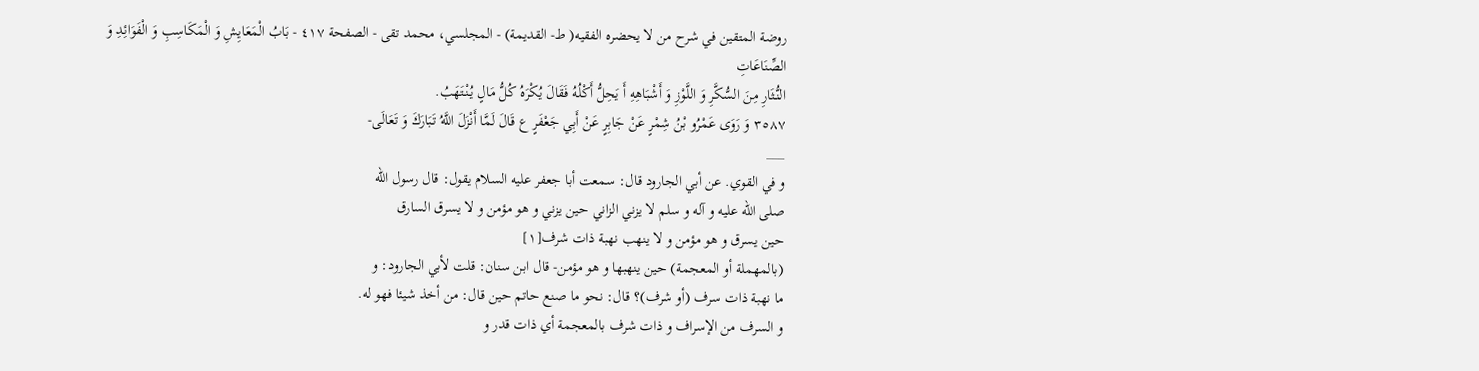روضة المتقين في شرح من لا يحضره الفقيه( ط- القديمة) - المجلسي، محمد تقى - الصفحة ٤١٧ - بَابُ الْمَعَايِشِ وَ الْمَكَاسِبِ وَ الْفَوَائِدِ وَ الصِّنَاعَاتِ
النُّثَارِ مِنَ السُّكَّرِ وَ اللَّوْزِ وَ أَشْبَاهِهِ أَ يَحِلُّ أَكْلُهُ فَقَالَ يُكْرَهُ كُلُّ مَالٍ يُنْتَهَبُ.
٣٥٨٧ وَ رَوَى عَمْرُو بْنُ شِمْرٍ عَنْ جَابِرٍ عَنْ أَبِي جَعْفَرٍ ع قَالَ لَمَّا أَنْزَلَ اللَّهُ تَبَارَكَ وَ تَعَالَى-
___
و في القوي. عن أبي الجارود قال: سمعت أبا جعفر عليه السلام يقول: قال رسول الله
صلى الله عليه و آله و سلم لا يزني الزاني حين يزني و هو مؤمن و لا يسرق السارق
حين يسرق و هو مؤمن و لا ينهب نهبة ذات شرف[١]
(بالمهملة أو المعجمة) حين ينهبها و هو مؤمن- قال ابن سنان: قلت لأبي الجارود: و
ما نهبة ذات سرف (أو شرف)؟ قال: نحو ما صنع حاتم حين قال: من أخذ شيئا فهو له.
و السرف من الإسراف و ذات شرف بالمعجمة أي ذات قدر و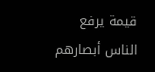قيمة يرفع الناس أبصارهم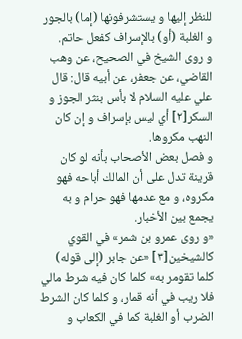للنظر إليها و يستشرفونها (إما) بالجور و الغلبة (أو) بالإسراف كفعل حاتم.
و روى الشيخ في الصحيح، عن وهب القاضي، عن جعفر، عن أبيه قال: قال علي عليه السلام لا بأس بنثر الجوز و السكر[٢] أي ليس بإسراف و إن كان النهب مكروها.
و فصل بعض الأصحاب بأنه لو كان قرينة تدل على أن المالك أباحه فهو مكروه، و مع عدمها فهو حرام و به يجمع بين الأخبار.
«و روى عمرو بن شمر» في القوي كالشيخين[٣] «عن جابر (إلى قوله) كلما تقومر به» كلما كان فيه شرط مالي فلا ريب في أنه قمار، و كلما كان الشرط الضرب أو الغلبة كما في الكعاب و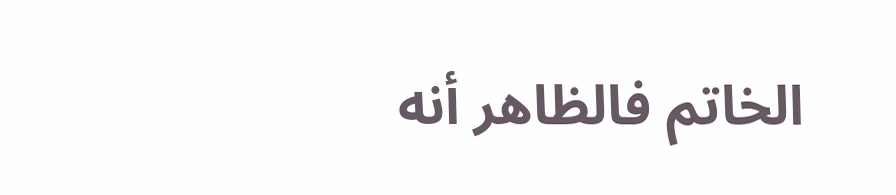الخاتم فالظاهر أنه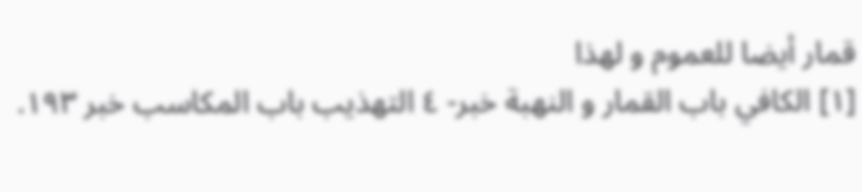قمار أيضا للعموم و لهذا
[١] الكافي باب القمار و النهبة خبر- ٤ التهذيب باب المكاسب خبر ١٩٣.